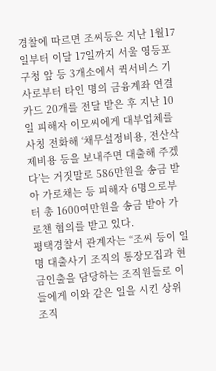경찰에 따르면 조씨등은 지난 1월17일부터 이달 17일까지 서울 영등포구청 앞 등 3개소에서 퀵서비스 기사로부터 타인 명의 금융계좌 연결카드 20개를 전달 받은 후 지난 10일 피해자 이모씨에게 대부업체를 사칭 전화해 ‘채무설정비용, 전산삭제비용 등을 보내주면 대출해 주겠다’는 거짓말로 586만원을 송금 받아 가로채는 등 피해자 6명으로부터 총 1600여만원을 송금 받아 가로챈 혐의를 받고 있다.
평택경찰서 관계자는 “조씨 등이 일명 대출사기 조직의 통장모집과 현금인출을 담당하는 조직원들로 이들에게 이와 같은 일을 시킨 상위 조직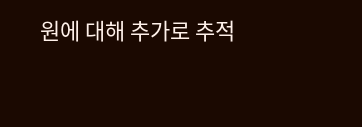원에 대해 추가로 추적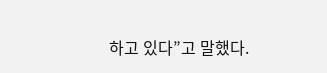하고 있다”고 말했다.